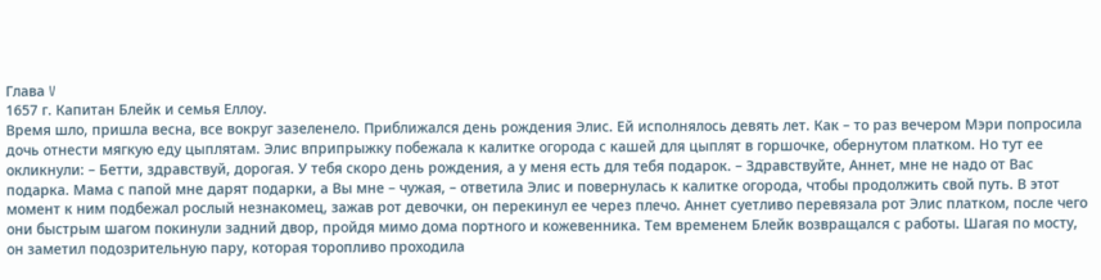Глава V
1657 г. Капитан Блейк и семья Еллоу.
Время шло, пришла весна, все вокруг зазеленело. Приближался день рождения Элис. Ей исполнялось девять лет. Как – то раз вечером Мэри попросила дочь отнести мягкую еду цыплятам. Элис вприпрыжку побежала к калитке огорода с кашей для цыплят в горшочке, обернутом платком. Но тут ее окликнули: – Бетти, здравствуй, дорогая. У тебя скоро день рождения, а у меня есть для тебя подарок. – Здравствуйте, Аннет, мне не надо от Вас подарка. Мама с папой мне дарят подарки, а Вы мне – чужая, – ответила Элис и повернулась к калитке огорода, чтобы продолжить свой путь. В этот момент к ним подбежал рослый незнакомец, зажав рот девочки, он перекинул ее через плечо. Аннет суетливо перевязала рот Элис платком, после чего они быстрым шагом покинули задний двор, пройдя мимо дома портного и кожевенника. Тем временем Блейк возвращался с работы. Шагая по мосту, он заметил подозрительную пару, которая торопливо проходила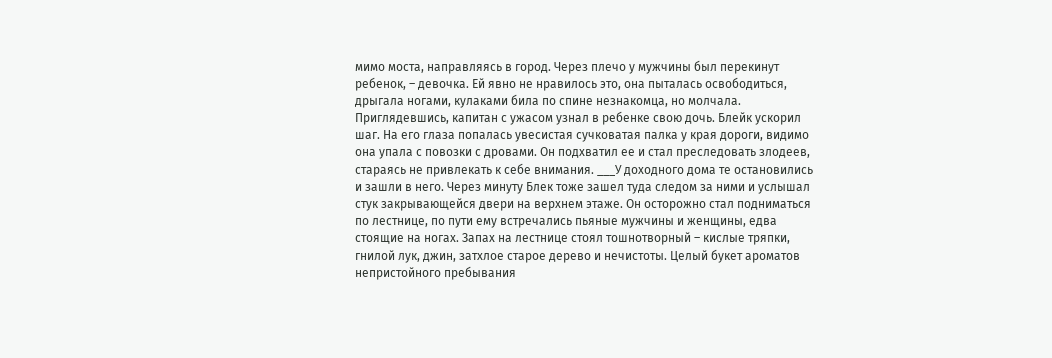мимо моста, направляясь в город. Через плечо у мужчины был перекинут ребенок, – девочка. Ей явно не нравилось это, она пыталась освободиться, дрыгала ногами, кулаками била по спине незнакомца, но молчала. Приглядевшись, капитан с ужасом узнал в ребенке свою дочь. Блейк ускорил шаг. На его глаза попалась увесистая сучковатая палка у края дороги, видимо она упала с повозки с дровами. Он подхватил ее и стал преследовать злодеев, стараясь не привлекать к себе внимания. ___У доходного дома те остановились и зашли в него. Через минуту Блек тоже зашел туда следом за ними и услышал стук закрывающейся двери на верхнем этаже. Он осторожно стал подниматься по лестнице, по пути ему встречались пьяные мужчины и женщины, едва стоящие на ногах. Запах на лестнице стоял тошнотворный – кислые тряпки, гнилой лук, джин, затхлое старое дерево и нечистоты. Целый букет ароматов непристойного пребывания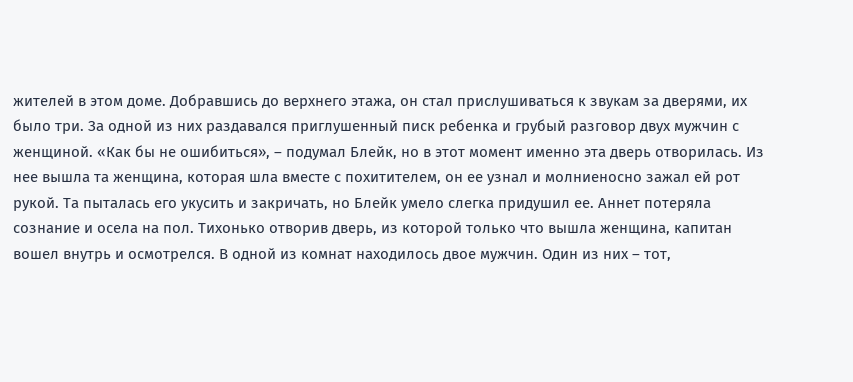жителей в этом доме. Добравшись до верхнего этажа, он стал прислушиваться к звукам за дверями, их было три. За одной из них раздавался приглушенный писк ребенка и грубый разговор двух мужчин с женщиной. «Как бы не ошибиться», – подумал Блейк, но в этот момент именно эта дверь отворилась. Из нее вышла та женщина, которая шла вместе с похитителем, он ее узнал и молниеносно зажал ей рот рукой. Та пыталась его укусить и закричать, но Блейк умело слегка придушил ее. Аннет потеряла сознание и осела на пол. Тихонько отворив дверь, из которой только что вышла женщина, капитан вошел внутрь и осмотрелся. В одной из комнат находилось двое мужчин. Один из них – тот,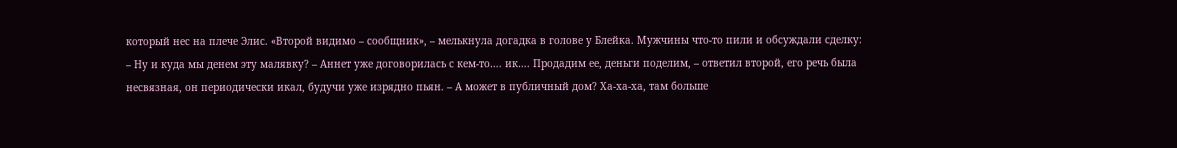который нес на плече Элис. «Второй видимо – сообщник», – мелькнула догадка в голове у Блейка. Мужчины что-то пили и обсуждали сделку: – Ну и куда мы денем эту малявку? – Аннет уже договорилась с кем-то…. ик…. Продадим ее, деньги поделим, – ответил второй, его речь была несвязная, он периодически икал, будучи уже изрядно пьян. – А может в публичный дом? Ха-ха-ха, там больше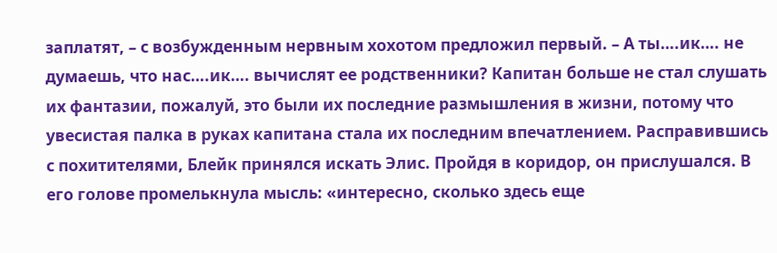заплатят, – с возбужденным нервным хохотом предложил первый. – А ты….ик…. не думаешь, что нас….ик…. вычислят ее родственники? Капитан больше не стал слушать их фантазии, пожалуй, это были их последние размышления в жизни, потому что увесистая палка в руках капитана стала их последним впечатлением. Расправившись с похитителями, Блейк принялся искать Элис. Пройдя в коридор, он прислушался. В его голове промелькнула мысль: «интересно, сколько здесь еще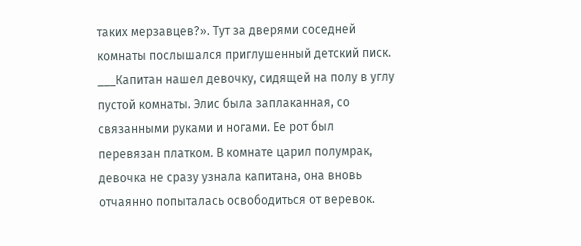таких мерзавцев?». Тут за дверями соседней комнаты послышался приглушенный детский писк. ___Капитан нашел девочку, сидящей на полу в углу пустой комнаты. Элис была заплаканная, со связанными руками и ногами. Ее рот был перевязан платком. В комнате царил полумрак, девочка не сразу узнала капитана, она вновь отчаянно попыталась освободиться от веревок.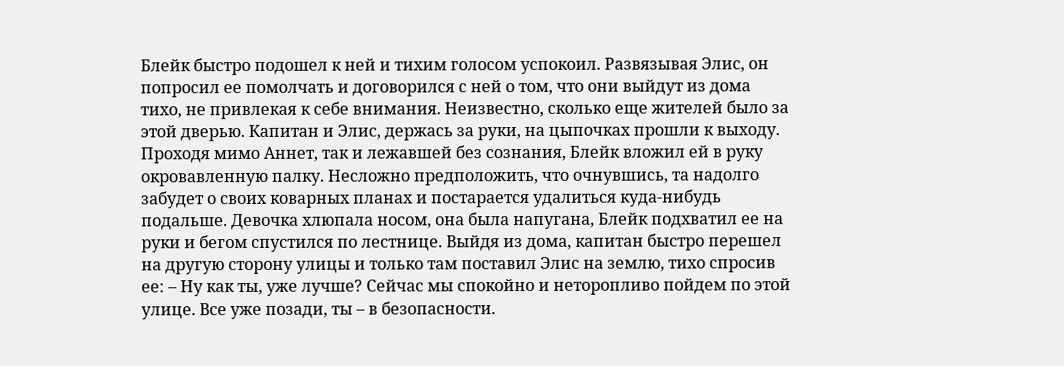Блейк быстро подошел к ней и тихим голосом успокоил. Развязывая Элис, он попросил ее помолчать и договорился с ней о том, что они выйдут из дома тихо, не привлекая к себе внимания. Неизвестно, сколько еще жителей было за этой дверью. Капитан и Элис, держась за руки, на цыпочках прошли к выходу. Проходя мимо Аннет, так и лежавшей без сознания, Блейк вложил ей в руку окровавленную палку. Несложно предположить, что очнувшись, та надолго забудет о своих коварных планах и постарается удалиться куда-нибудь подальше. Девочка хлюпала носом, она была напугана, Блейк подхватил ее на руки и бегом спустился по лестнице. Выйдя из дома, капитан быстро перешел на другую сторону улицы и только там поставил Элис на землю, тихо спросив ее: – Ну как ты, уже лучше? Сейчас мы спокойно и неторопливо пойдем по этой улице. Все уже позади, ты – в безопасности.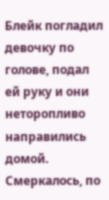Блейк погладил девочку по голове, подал ей руку и они неторопливо направились домой. Смеркалось, по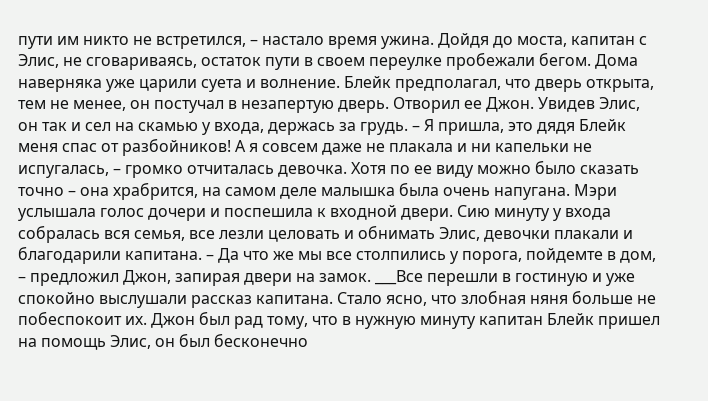пути им никто не встретился, – настало время ужина. Дойдя до моста, капитан с Элис, не сговариваясь, остаток пути в своем переулке пробежали бегом. Дома наверняка уже царили суета и волнение. Блейк предполагал, что дверь открыта, тем не менее, он постучал в незапертую дверь. Отворил ее Джон. Увидев Элис, он так и сел на скамью у входа, держась за грудь. – Я пришла, это дядя Блейк меня спас от разбойников! А я совсем даже не плакала и ни капельки не испугалась, – громко отчиталась девочка. Хотя по ее виду можно было сказать точно – она храбрится, на самом деле малышка была очень напугана. Мэри услышала голос дочери и поспешила к входной двери. Сию минуту у входа собралась вся семья, все лезли целовать и обнимать Элис, девочки плакали и благодарили капитана. – Да что же мы все столпились у порога, пойдемте в дом, – предложил Джон, запирая двери на замок. ___Все перешли в гостиную и уже спокойно выслушали рассказ капитана. Стало ясно, что злобная няня больше не побеспокоит их. Джон был рад тому, что в нужную минуту капитан Блейк пришел на помощь Элис, он был бесконечно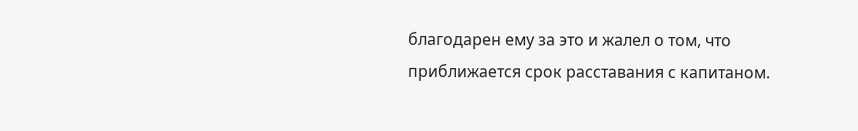благодарен ему за это и жалел о том, что приближается срок расставания с капитаном.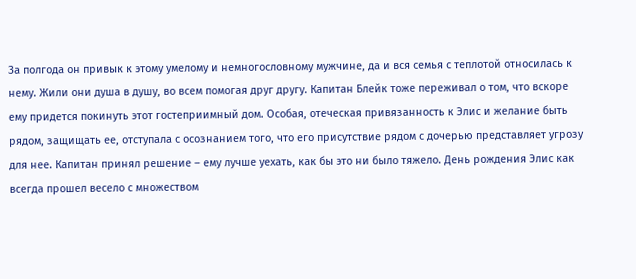За полгода он привык к этому умелому и немногословному мужчине, да и вся семья с теплотой относилась к нему. Жили они душа в душу, во всем помогая друг другу. Капитан Блейк тоже переживал о том, что вскоре ему придется покинуть этот гостеприимный дом. Особая, отеческая привязанность к Элис и желание быть рядом, защищать ее, отступала с осознанием того, что его присутствие рядом с дочерью представляет угрозу для нее. Капитан принял решение – ему лучше уехать, как бы это ни было тяжело. День рождения Элис как всегда прошел весело с множеством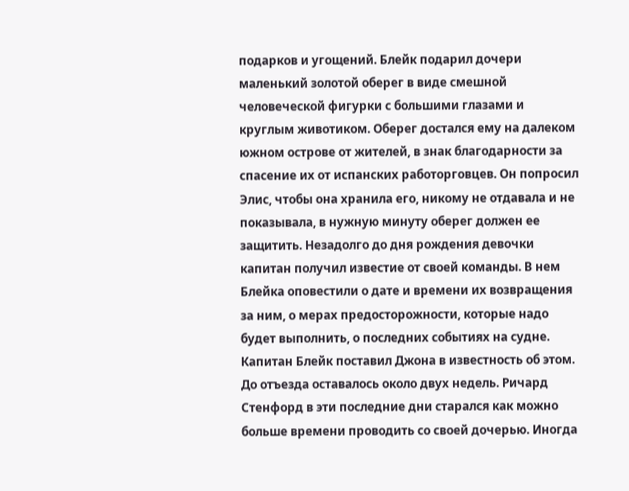подарков и угощений. Блейк подарил дочери маленький золотой оберег в виде смешной человеческой фигурки с большими глазами и круглым животиком. Оберег достался ему на далеком южном острове от жителей, в знак благодарности за спасение их от испанских работорговцев. Он попросил Элис, чтобы она хранила его, никому не отдавала и не показывала, в нужную минуту оберег должен ее защитить. Незадолго до дня рождения девочки капитан получил известие от своей команды. В нем Блейка оповестили о дате и времени их возвращения за ним, о мерах предосторожности, которые надо будет выполнить, о последних событиях на судне. Капитан Блейк поставил Джона в известность об этом. До отъезда оставалось около двух недель. Ричард Стенфорд в эти последние дни старался как можно больше времени проводить со своей дочерью. Иногда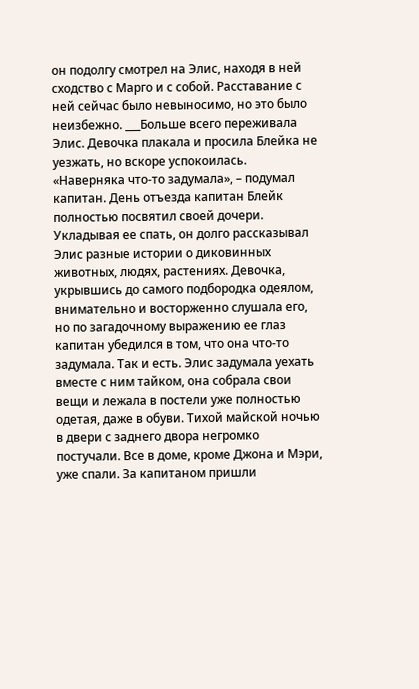он подолгу смотрел на Элис, находя в ней сходство с Марго и с собой. Расставание с ней сейчас было невыносимо, но это было неизбежно. ___Больше всего переживала Элис. Девочка плакала и просила Блейка не уезжать, но вскоре успокоилась. «Наверняка что-то задумала», – подумал капитан. День отъезда капитан Блейк полностью посвятил своей дочери. Укладывая ее спать, он долго рассказывал Элис разные истории о диковинных животных, людях, растениях. Девочка, укрывшись до самого подбородка одеялом, внимательно и восторженно слушала его, но по загадочному выражению ее глаз капитан убедился в том, что она что-то задумала. Так и есть. Элис задумала уехать вместе с ним тайком, она собрала свои вещи и лежала в постели уже полностью одетая, даже в обуви. Тихой майской ночью в двери с заднего двора негромко постучали. Все в доме, кроме Джона и Мэри, уже спали. За капитаном пришли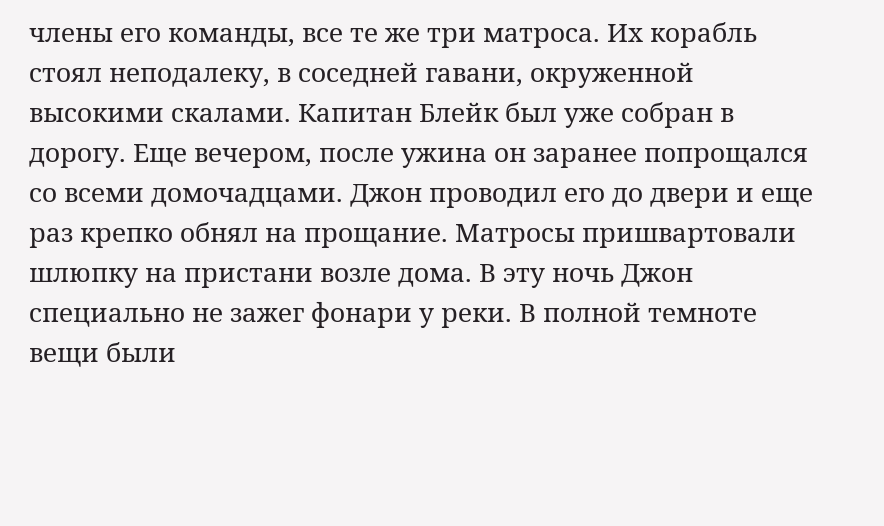члены его команды, все те же три матроса. Их корабль стоял неподалеку, в соседней гавани, окруженной высокими скалами. Капитан Блейк был уже собран в дорогу. Еще вечером, после ужина он заранее попрощался со всеми домочадцами. Джон проводил его до двери и еще раз крепко обнял на прощание. Матросы пришвартовали шлюпку на пристани возле дома. В эту ночь Джон специально не зажег фонари у реки. В полной темноте вещи были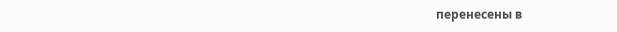перенесены в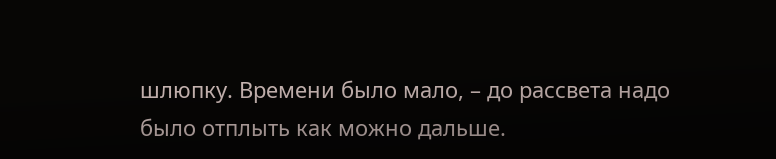шлюпку. Времени было мало, – до рассвета надо было отплыть как можно дальше.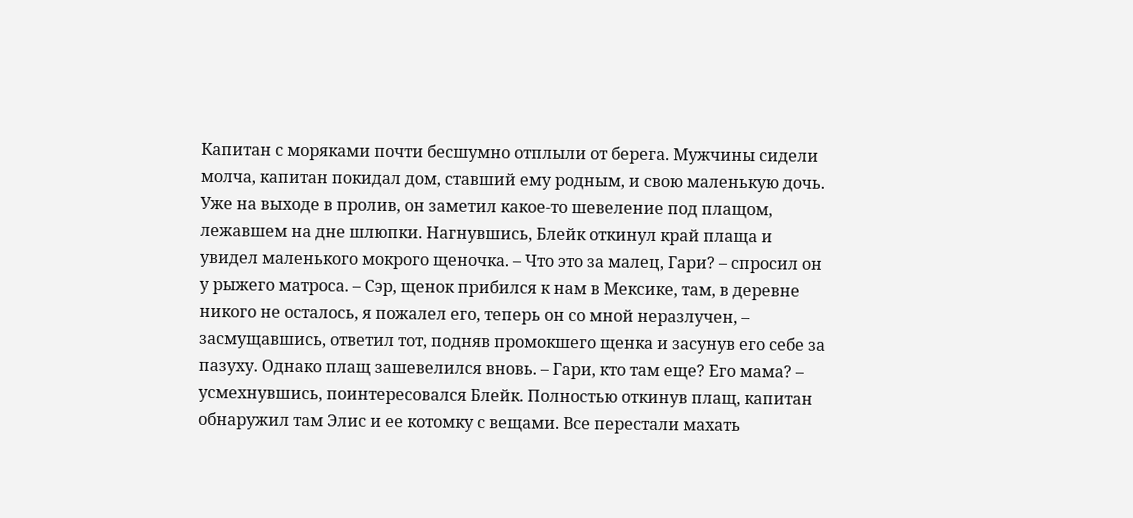Капитан с моряками почти бесшумно отплыли от берега. Мужчины сидели молча, капитан покидал дом, ставший ему родным, и свою маленькую дочь. Уже на выходе в пролив, он заметил какое-то шевеление под плащом, лежавшем на дне шлюпки. Нагнувшись, Блейк откинул край плаща и увидел маленького мокрого щеночка. – Что это за малец, Гари? – спросил он у рыжего матроса. – Сэр, щенок прибился к нам в Мексике, там, в деревне никого не осталось, я пожалел его, теперь он со мной неразлучен, – засмущавшись, ответил тот, подняв промокшего щенка и засунув его себе за пазуху. Однако плащ зашевелился вновь. – Гари, кто там еще? Его мама? – усмехнувшись, поинтересовался Блейк. Полностью откинув плащ, капитан обнаружил там Элис и ее котомку с вещами. Все перестали махать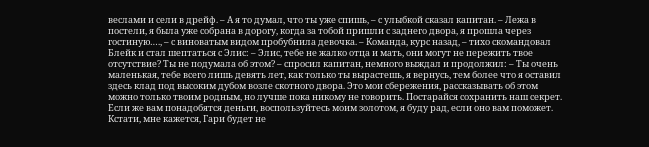веслами и сели в дрейф. – А я то думал, что ты уже спишь, – с улыбкой сказал капитан. – Лежа в постели, я была уже собрана в дорогу, когда за тобой пришли с заднего двора, я прошла через гостиную…., – с виноватым видом пробубнила девочка. – Команда, курс назад, – тихо скомандовал Блейк и стал шептаться с Элис: – Элис, тебе не жалко отца и мать, они могут не пережить твое отсутствие? Ты не подумала об этом? – спросил капитан, немного выждал и продолжил: – Ты очень маленькая, тебе всего лишь девять лет, как только ты вырастешь, я вернусь, тем более что я оставил здесь клад под высоким дубом возле скотного двора. Это мои сбережения, рассказывать об этом можно только твоим родным, но лучше пока никому не говорить. Постарайся сохранить наш секрет. Если же вам понадобятся деньги, воспользуйтесь моим золотом, я буду рад, если оно вам поможет. Кстати, мне кажется, Гари будет не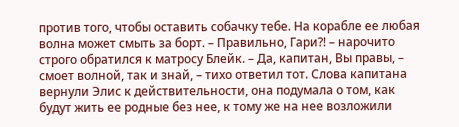против того, чтобы оставить собачку тебе. На корабле ее любая волна может смыть за борт. – Правильно, Гари?! – нарочито строго обратился к матросу Блейк. – Да, капитан, Вы правы, – смоет волной, так и знай, – тихо ответил тот. Слова капитана вернули Элис к действительности, она подумала о том, как будут жить ее родные без нее, к тому же на нее возложили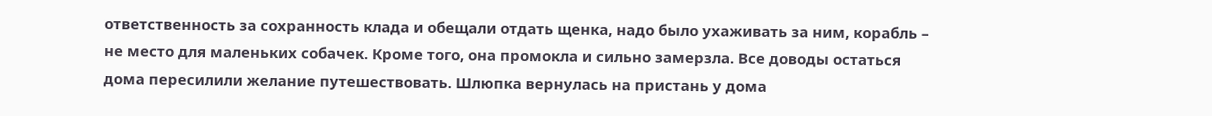ответственность за сохранность клада и обещали отдать щенка, надо было ухаживать за ним, корабль – не место для маленьких собачек. Кроме того, она промокла и сильно замерзла. Все доводы остаться дома пересилили желание путешествовать. Шлюпка вернулась на пристань у дома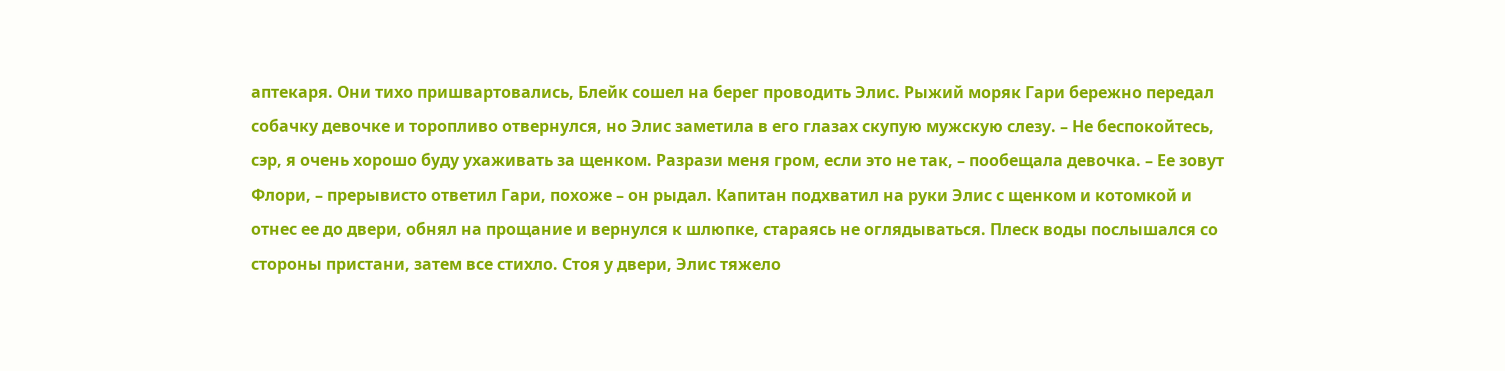аптекаря. Они тихо пришвартовались, Блейк сошел на берег проводить Элис. Рыжий моряк Гари бережно передал собачку девочке и торопливо отвернулся, но Элис заметила в его глазах скупую мужскую слезу. – Не беспокойтесь, сэр, я очень хорошо буду ухаживать за щенком. Разрази меня гром, если это не так, – пообещала девочка. – Ее зовут Флори, – прерывисто ответил Гари, похоже – он рыдал. Капитан подхватил на руки Элис с щенком и котомкой и отнес ее до двери, обнял на прощание и вернулся к шлюпке, стараясь не оглядываться. Плеск воды послышался со стороны пристани, затем все стихло. Стоя у двери, Элис тяжело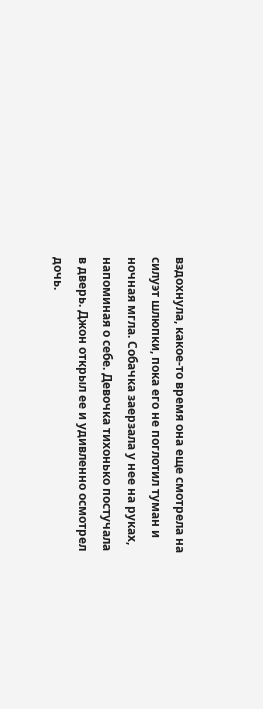вздохнула, какое-то время она еще смотрела на силуэт шлюпки, пока его не поглотил туман и ночная мгла. Собачка заерзала у нее на руках, напоминая о себе. Девочка тихонько постучала в дверь. Джон открыл ее и удивленно осмотрел дочь.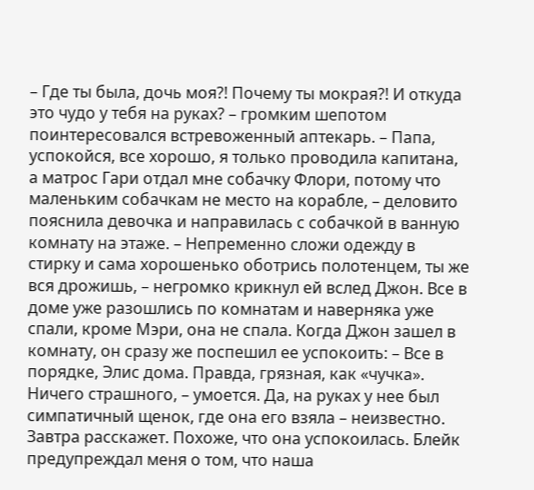– Где ты была, дочь моя?! Почему ты мокрая?! И откуда это чудо у тебя на руках? – громким шепотом поинтересовался встревоженный аптекарь. – Папа, успокойся, все хорошо, я только проводила капитана, а матрос Гари отдал мне собачку Флори, потому что маленьким собачкам не место на корабле, – деловито пояснила девочка и направилась с собачкой в ванную комнату на этаже. – Непременно сложи одежду в стирку и сама хорошенько оботрись полотенцем, ты же вся дрожишь, – негромко крикнул ей вслед Джон. Все в доме уже разошлись по комнатам и наверняка уже спали, кроме Мэри, она не спала. Когда Джон зашел в комнату, он сразу же поспешил ее успокоить: – Все в порядке, Элис дома. Правда, грязная, как «чучка». Ничего страшного, – умоется. Да, на руках у нее был симпатичный щенок, где она его взяла – неизвестно. Завтра расскажет. Похоже, что она успокоилась. Блейк предупреждал меня о том, что наша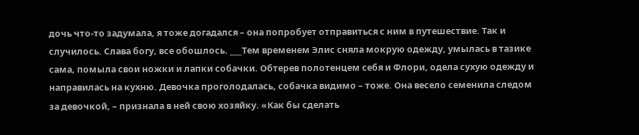дочь что-то задумала, я тоже догадался – она попробует отправиться с ним в путешествие. Так и случилось. Слава богу, все обошлось. ___Тем временем Элис сняла мокрую одежду, умылась в тазике сама, помыла свои ножки и лапки собачки. Обтерев полотенцем себя и Флори, одела сухую одежду и направилась на кухню. Девочка проголодалась, собачка видимо – тоже. Она весело семенила следом за девочкой, – признала в ней свою хозяйку. «Как бы сделать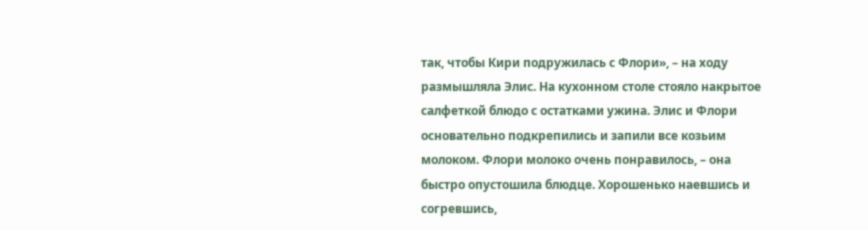так, чтобы Кири подружилась с Флори», – на ходу размышляла Элис. На кухонном столе стояло накрытое салфеткой блюдо с остатками ужина. Элис и Флори основательно подкрепились и запили все козьим молоком. Флори молоко очень понравилось, – она быстро опустошила блюдце. Хорошенько наевшись и согревшись,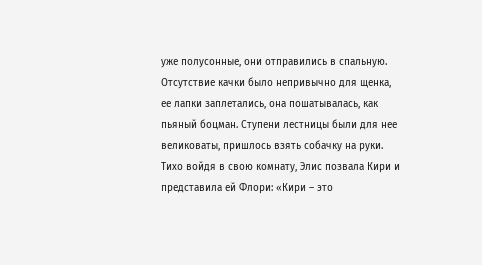уже полусонные, они отправились в спальную. Отсутствие качки было непривычно для щенка, ее лапки заплетались, она пошатывалась, как пьяный боцман. Ступени лестницы были для нее великоваты, пришлось взять собачку на руки. Тихо войдя в свою комнату, Элис позвала Кири и представила ей Флори: «Кири – это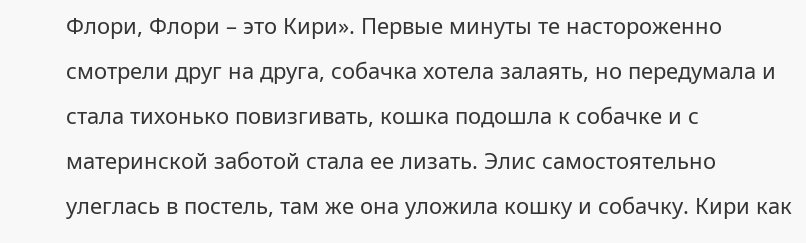Флори, Флори – это Кири». Первые минуты те настороженно смотрели друг на друга, собачка хотела залаять, но передумала и стала тихонько повизгивать, кошка подошла к собачке и с материнской заботой стала ее лизать. Элис самостоятельно улеглась в постель, там же она уложила кошку и собачку. Кири как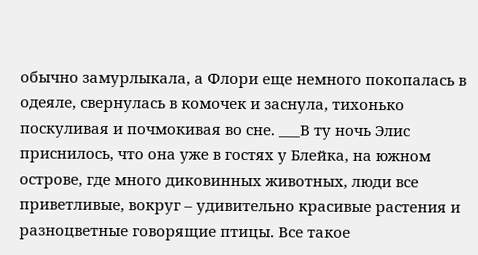обычно замурлыкала, а Флори еще немного покопалась в одеяле, свернулась в комочек и заснула, тихонько поскуливая и почмокивая во сне. ___В ту ночь Элис приснилось, что она уже в гостях у Блейка, на южном острове, где много диковинных животных, люди все приветливые, вокруг – удивительно красивые растения и разноцветные говорящие птицы. Все такое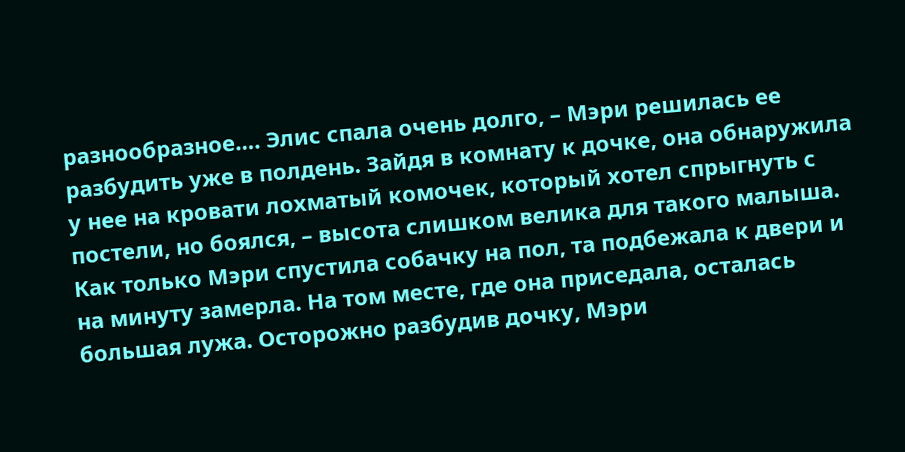разнообразное…. Элис спала очень долго, – Мэри решилась ее разбудить уже в полдень. Зайдя в комнату к дочке, она обнаружила у нее на кровати лохматый комочек, который хотел спрыгнуть с постели, но боялся, – высота слишком велика для такого малыша. Как только Мэри спустила собачку на пол, та подбежала к двери и на минуту замерла. На том месте, где она приседала, осталась большая лужа. Осторожно разбудив дочку, Мэри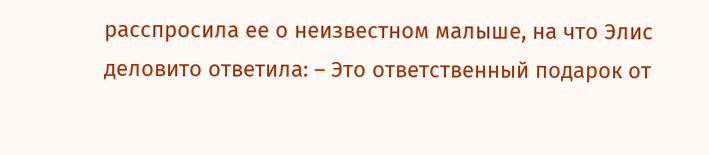расспросила ее о неизвестном малыше, на что Элис деловито ответила: – Это ответственный подарок от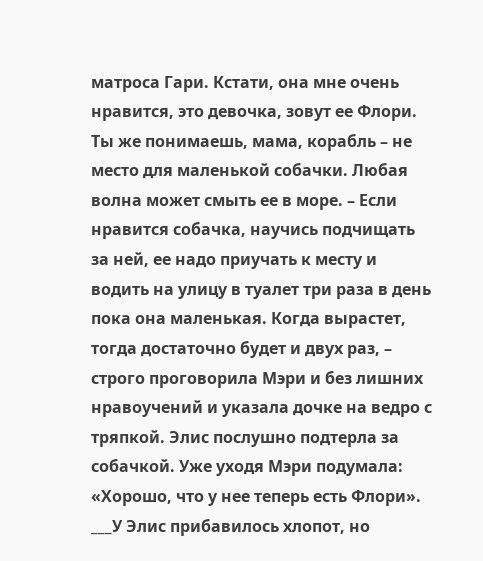матроса Гари. Кстати, она мне очень нравится, это девочка, зовут ее Флори. Ты же понимаешь, мама, корабль – не место для маленькой собачки. Любая волна может смыть ее в море. – Если нравится собачка, научись подчищать за ней, ее надо приучать к месту и водить на улицу в туалет три раза в день пока она маленькая. Когда вырастет, тогда достаточно будет и двух раз, – строго проговорила Мэри и без лишних нравоучений и указала дочке на ведро с тряпкой. Элис послушно подтерла за собачкой. Уже уходя Мэри подумала: «Хорошо, что у нее теперь есть Флори». ___У Элис прибавилось хлопот, но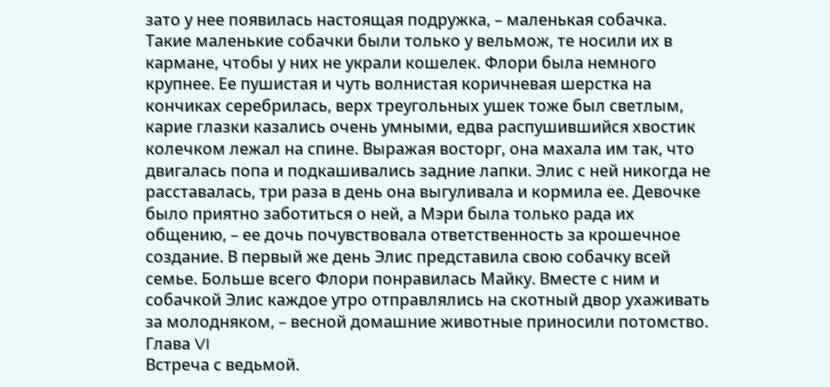зато у нее появилась настоящая подружка, – маленькая собачка. Такие маленькие собачки были только у вельмож, те носили их в кармане, чтобы у них не украли кошелек. Флори была немного крупнее. Ее пушистая и чуть волнистая коричневая шерстка на кончиках серебрилась, верх треугольных ушек тоже был светлым, карие глазки казались очень умными, едва распушившийся хвостик колечком лежал на спине. Выражая восторг, она махала им так, что двигалась попа и подкашивались задние лапки. Элис с ней никогда не расставалась, три раза в день она выгуливала и кормила ее. Девочке было приятно заботиться о ней, а Мэри была только рада их общению, – ее дочь почувствовала ответственность за крошечное создание. В первый же день Элис представила свою собачку всей семье. Больше всего Флори понравилась Майку. Вместе с ним и собачкой Элис каждое утро отправлялись на скотный двор ухаживать за молодняком, – весной домашние животные приносили потомство.
Глава VI
Встреча с ведьмой.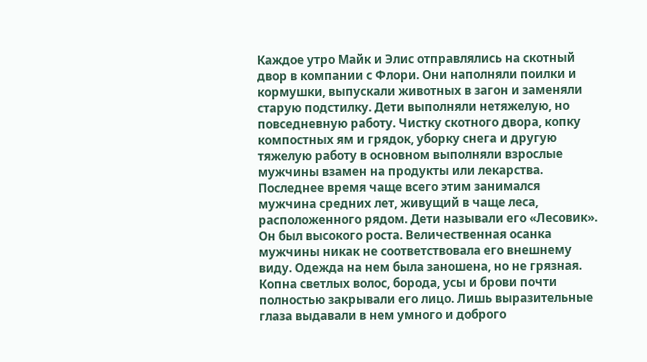Каждое утро Майк и Элис отправлялись на скотный двор в компании с Флори. Они наполняли поилки и кормушки, выпускали животных в загон и заменяли старую подстилку. Дети выполняли нетяжелую, но повседневную работу. Чистку скотного двора, копку компостных ям и грядок, уборку снега и другую тяжелую работу в основном выполняли взрослые мужчины взамен на продукты или лекарства. Последнее время чаще всего этим занимался мужчина средних лет, живущий в чаще леса, расположенного рядом. Дети называли его «Лесовик». Он был высокого роста. Величественная осанка мужчины никак не соответствовала его внешнему виду. Одежда на нем была заношена, но не грязная. Копна светлых волос, борода, усы и брови почти полностью закрывали его лицо. Лишь выразительные глаза выдавали в нем умного и доброго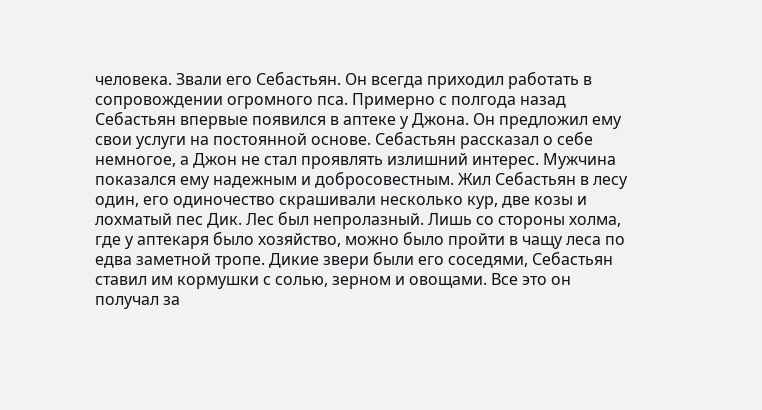человека. Звали его Себастьян. Он всегда приходил работать в сопровождении огромного пса. Примерно с полгода назад Себастьян впервые появился в аптеке у Джона. Он предложил ему свои услуги на постоянной основе. Себастьян рассказал о себе немногое, а Джон не стал проявлять излишний интерес. Мужчина показался ему надежным и добросовестным. Жил Себастьян в лесу один, его одиночество скрашивали несколько кур, две козы и лохматый пес Дик. Лес был непролазный. Лишь со стороны холма, где у аптекаря было хозяйство, можно было пройти в чащу леса по едва заметной тропе. Дикие звери были его соседями, Себастьян ставил им кормушки с солью, зерном и овощами. Все это он получал за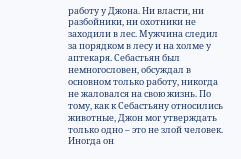работу у Джона. Ни власти, ни разбойники, ни охотники не заходили в лес. Мужчина следил за порядком в лесу и на холме у аптекаря. Себастьян был немногословен, обсуждал в основном только работу, никогда не жаловался на свою жизнь. По тому, как к Себастьяну относились животные, Джон мог утверждать только одно – это не злой человек. Иногда он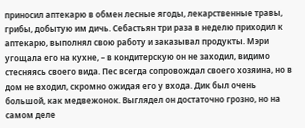приносил аптекарю в обмен лесные ягоды, лекарственные травы, грибы, добытую им дичь. Себастьян три раза в неделю приходил к аптекарю, выполнял свою работу и заказывал продукты. Мэри угощала его на кухне, – в кондитерскую он не заходил, видимо стесняясь своего вида. Пес всегда сопровождал своего хозяина, но в дом не входил, скромно ожидая его у входа. Дик был очень большой, как медвежонок. Выглядел он достаточно грозно, но на самом деле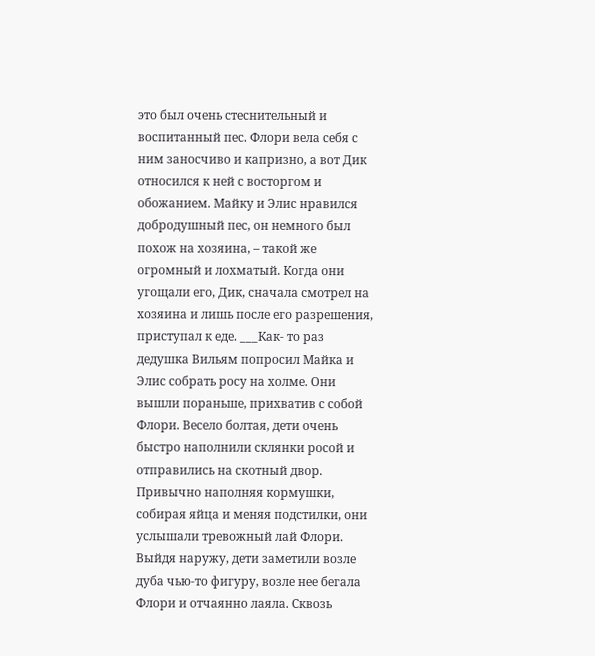это был очень стеснительный и воспитанный пес. Флори вела себя с ним заносчиво и капризно, а вот Дик относился к ней с восторгом и обожанием. Майку и Элис нравился добродушный пес, он немного был похож на хозяина, – такой же огромный и лохматый. Когда они угощали его, Дик, сначала смотрел на хозяина и лишь после его разрешения, приступал к еде. ___Как- то раз дедушка Вильям попросил Майка и Элис собрать росу на холме. Они вышли пораньше, прихватив с собой Флори. Весело болтая, дети очень быстро наполнили склянки росой и отправились на скотный двор. Привычно наполняя кормушки, собирая яйца и меняя подстилки, они услышали тревожный лай Флори. Выйдя наружу, дети заметили возле дуба чью-то фигуру, возле нее бегала Флори и отчаянно лаяла. Сквозь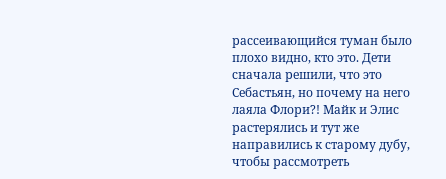рассеивающийся туман было плохо видно, кто это. Дети сначала решили, что это Себастьян, но почему на него лаяла Флори?! Майк и Элис растерялись и тут же направились к старому дубу, чтобы рассмотреть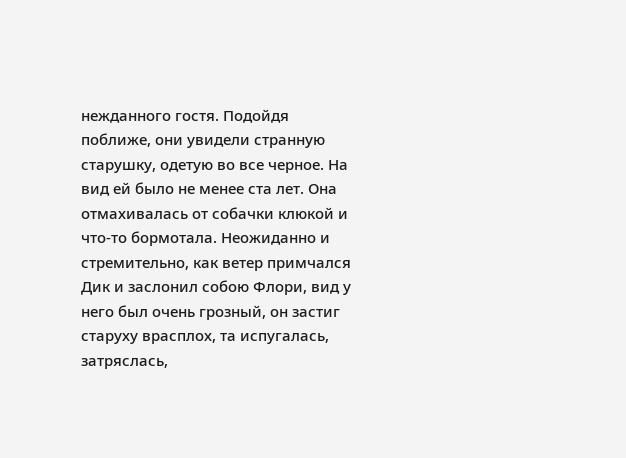нежданного гостя. Подойдя поближе, они увидели странную старушку, одетую во все черное. На вид ей было не менее ста лет. Она отмахивалась от собачки клюкой и что-то бормотала. Неожиданно и стремительно, как ветер примчался Дик и заслонил собою Флори, вид у него был очень грозный, он застиг старуху врасплох, та испугалась, затряслась,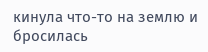кинула что-то на землю и бросилась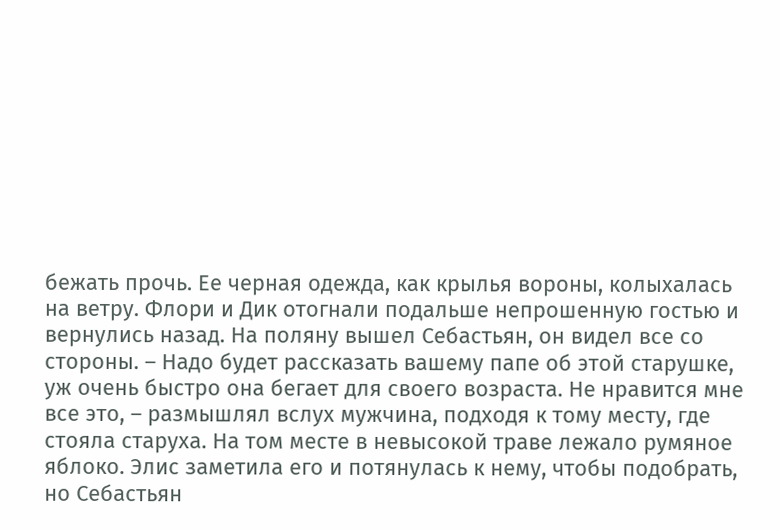бежать прочь. Ее черная одежда, как крылья вороны, колыхалась на ветру. Флори и Дик отогнали подальше непрошенную гостью и вернулись назад. На поляну вышел Себастьян, он видел все со стороны. – Надо будет рассказать вашему папе об этой старушке, уж очень быстро она бегает для своего возраста. Не нравится мне все это, – размышлял вслух мужчина, подходя к тому месту, где стояла старуха. На том месте в невысокой траве лежало румяное яблоко. Элис заметила его и потянулась к нему, чтобы подобрать, но Себастьян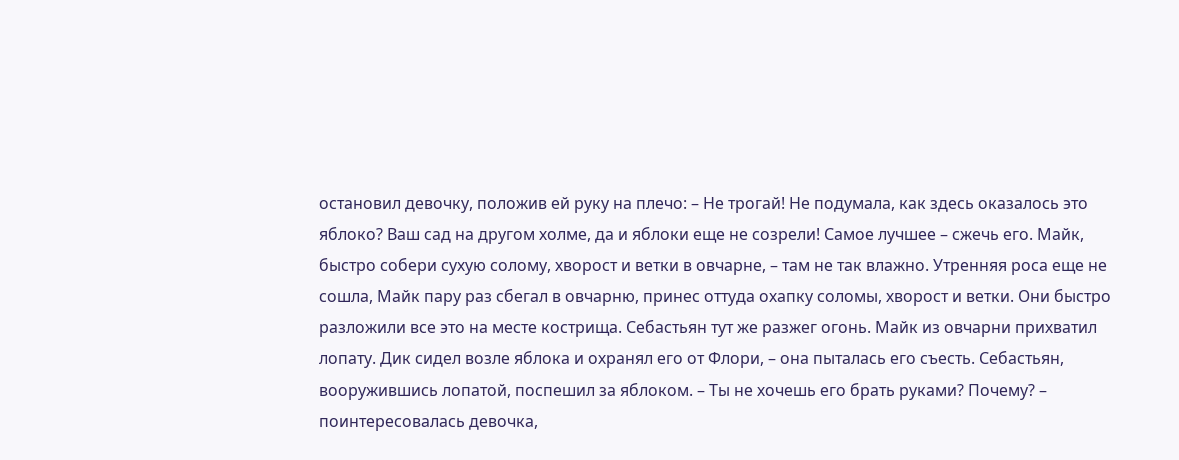остановил девочку, положив ей руку на плечо: – Не трогай! Не подумала, как здесь оказалось это яблоко? Ваш сад на другом холме, да и яблоки еще не созрели! Самое лучшее – сжечь его. Майк, быстро собери сухую солому, хворост и ветки в овчарне, – там не так влажно. Утренняя роса еще не сошла, Майк пару раз сбегал в овчарню, принес оттуда охапку соломы, хворост и ветки. Они быстро разложили все это на месте кострища. Себастьян тут же разжег огонь. Майк из овчарни прихватил лопату. Дик сидел возле яблока и охранял его от Флори, – она пыталась его съесть. Себастьян, вооружившись лопатой, поспешил за яблоком. – Ты не хочешь его брать руками? Почему? – поинтересовалась девочка,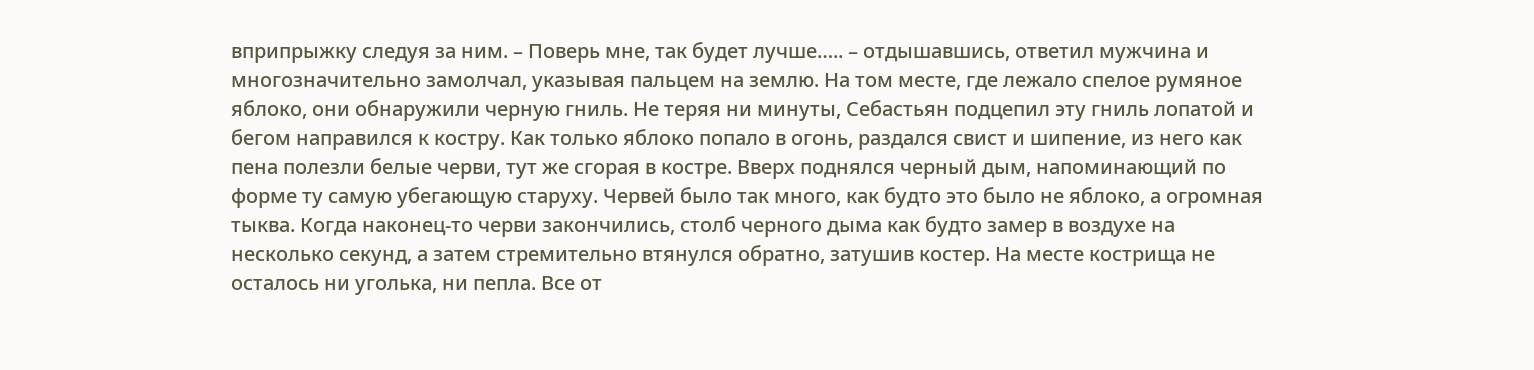вприпрыжку следуя за ним. – Поверь мне, так будет лучше….. – отдышавшись, ответил мужчина и многозначительно замолчал, указывая пальцем на землю. На том месте, где лежало спелое румяное яблоко, они обнаружили черную гниль. Не теряя ни минуты, Себастьян подцепил эту гниль лопатой и бегом направился к костру. Как только яблоко попало в огонь, раздался свист и шипение, из него как пена полезли белые черви, тут же сгорая в костре. Вверх поднялся черный дым, напоминающий по форме ту самую убегающую старуху. Червей было так много, как будто это было не яблоко, а огромная тыква. Когда наконец-то черви закончились, столб черного дыма как будто замер в воздухе на несколько секунд, а затем стремительно втянулся обратно, затушив костер. На месте кострища не осталось ни уголька, ни пепла. Все от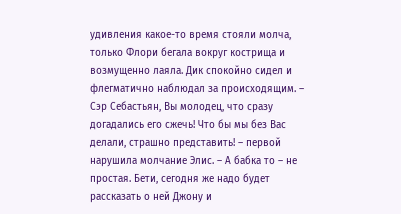удивления какое-то время стояли молча, только Флори бегала вокруг кострища и возмущенно лаяла. Дик спокойно сидел и флегматично наблюдал за происходящим. – Сэр Себастьян, Вы молодец, что сразу догадались его сжечь! Что бы мы без Вас делали, страшно представить! – первой нарушила молчание Элис. – А бабка то – не простая. Бети, сегодня же надо будет рассказать о ней Джону и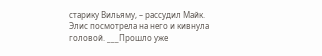старику Вильяму, – рассудил Майк. Элис посмотрела на него и кивнула головой. ___Прошло уже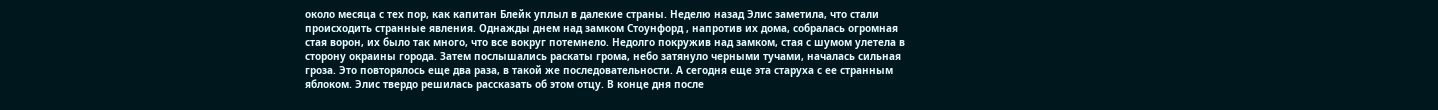около месяца с тех пор, как капитан Блейк уплыл в далекие страны. Неделю назад Элис заметила, что стали происходить странные явления. Однажды днем над замком Стоунфорд , напротив их дома, собралась огромная стая ворон, их было так много, что все вокруг потемнело. Недолго покружив над замком, стая с шумом улетела в сторону окраины города. Затем послышались раскаты грома, небо затянуло черными тучами, началась сильная гроза. Это повторялось еще два раза, в такой же последовательности. А сегодня еще эта старуха с ее странным яблоком. Элис твердо решилась рассказать об этом отцу. В конце дня после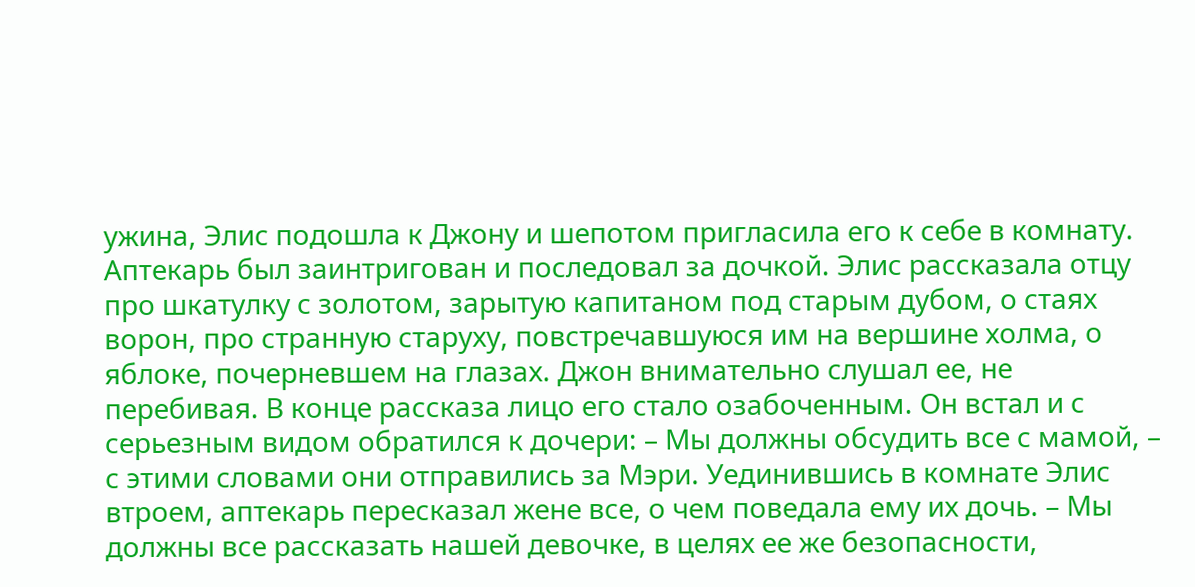ужина, Элис подошла к Джону и шепотом пригласила его к себе в комнату. Аптекарь был заинтригован и последовал за дочкой. Элис рассказала отцу про шкатулку с золотом, зарытую капитаном под старым дубом, о стаях ворон, про странную старуху, повстречавшуюся им на вершине холма, о яблоке, почерневшем на глазах. Джон внимательно слушал ее, не перебивая. В конце рассказа лицо его стало озабоченным. Он встал и с серьезным видом обратился к дочери: – Мы должны обсудить все с мамой, – с этими словами они отправились за Мэри. Уединившись в комнате Элис втроем, аптекарь пересказал жене все, о чем поведала ему их дочь. – Мы должны все рассказать нашей девочке, в целях ее же безопасности,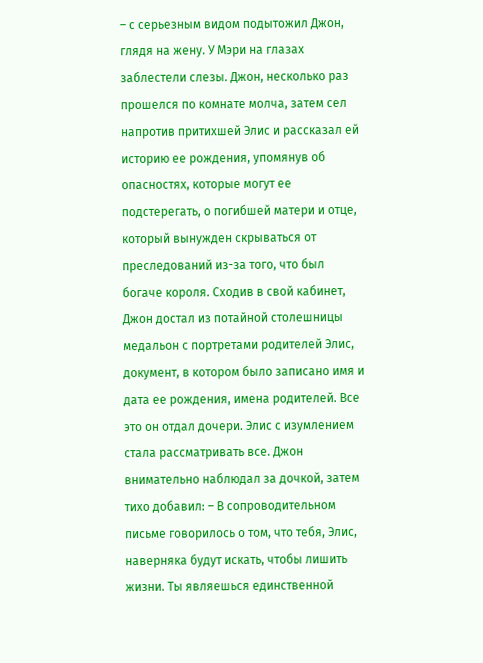– с серьезным видом подытожил Джон, глядя на жену. У Мэри на глазах заблестели слезы. Джон, несколько раз прошелся по комнате молча, затем сел напротив притихшей Элис и рассказал ей историю ее рождения, упомянув об опасностях, которые могут ее подстерегать, о погибшей матери и отце, который вынужден скрываться от преследований из-за того, что был богаче короля. Сходив в свой кабинет, Джон достал из потайной столешницы медальон с портретами родителей Элис, документ, в котором было записано имя и дата ее рождения, имена родителей. Все это он отдал дочери. Элис с изумлением стала рассматривать все. Джон внимательно наблюдал за дочкой, затем тихо добавил: – В сопроводительном письме говорилось о том, что тебя, Элис, наверняка будут искать, чтобы лишить жизни. Ты являешься единственной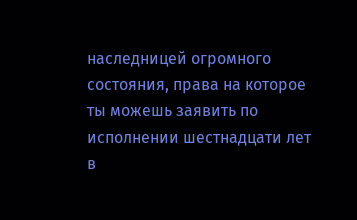наследницей огромного состояния, права на которое ты можешь заявить по исполнении шестнадцати лет в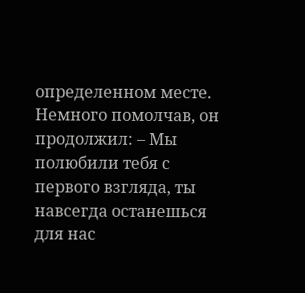определенном месте. Немного помолчав, он продолжил: – Мы полюбили тебя с первого взгляда, ты навсегда останешься для нас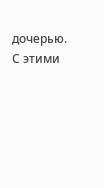дочерью. С этими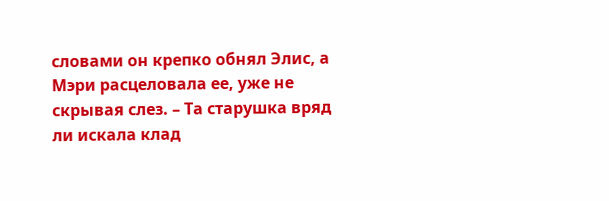словами он крепко обнял Элис, а Мэри расцеловала ее, уже не скрывая слез. – Та старушка вряд ли искала клад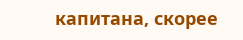капитана, скорее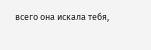всего она искала тебя,